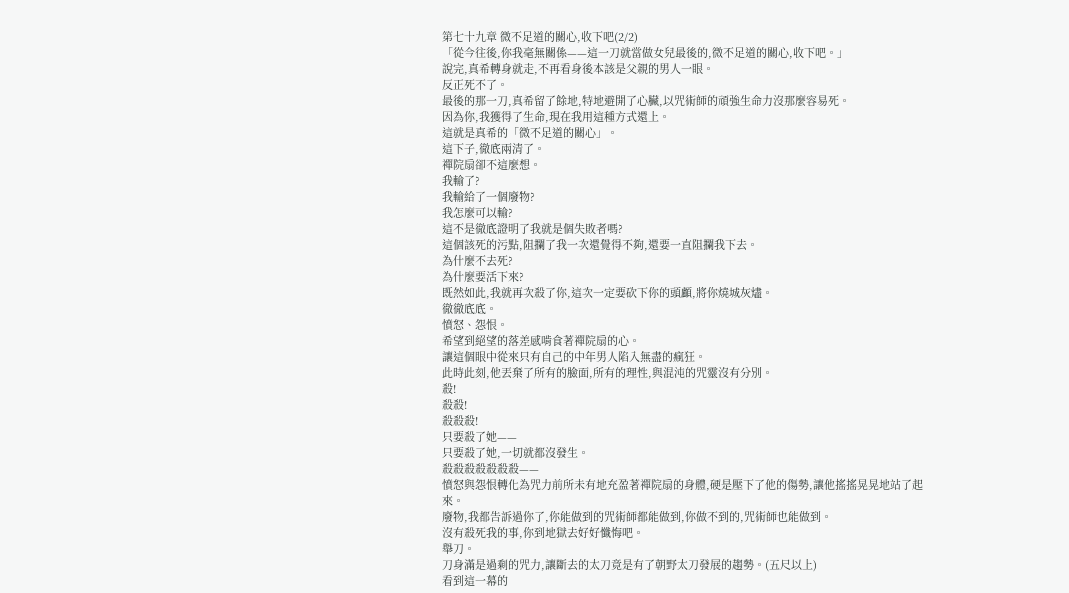第七十九章 微不足道的關心,收下吧(2/2)
「從今往後,你我毫無關係——這一刀就當做女兒最後的,微不足道的關心,收下吧。」
說完,真希轉身就走,不再看身後本該是父親的男人一眼。
反正死不了。
最後的那一刀,真希留了餘地,特地避開了心臟,以咒術師的頑強生命力沒那麼容易死。
因為你,我獲得了生命,現在我用這種方式還上。
這就是真希的「微不足道的關心」。
這下子,徹底兩清了。
禪院扇卻不這麼想。
我輸了?
我輸給了一個廢物?
我怎麼可以輸?
這不是徹底證明了我就是個失敗者嗎?
這個該死的污點,阻攔了我一次還覺得不夠,還要一直阻攔我下去。
為什麼不去死?
為什麼要活下來?
既然如此,我就再次殺了你,這次一定要砍下你的頭顱,將你燒城灰燼。
徹徹底底。
憤怒、怨恨。
希望到絕望的落差感啃食著禪院扇的心。
讓這個眼中從來只有自己的中年男人陷入無盡的瘋狂。
此時此刻,他丟棄了所有的臉面,所有的理性,與混沌的咒靈沒有分別。
殺!
殺殺!
殺殺殺!
只要殺了她——
只要殺了她,一切就都沒發生。
殺殺殺殺殺殺殺——
憤怒與怨恨轉化為咒力前所未有地充盈著禪院扇的身體,硬是壓下了他的傷勢,讓他搖搖晃晃地站了起來。
廢物,我都告訴過你了,你能做到的咒術師都能做到,你做不到的,咒術師也能做到。
沒有殺死我的事,你到地獄去好好懺悔吧。
舉刀。
刀身滿是過剩的咒力,讓斷去的太刀竟是有了朝野太刀發展的趨勢。(五尺以上)
看到這一幕的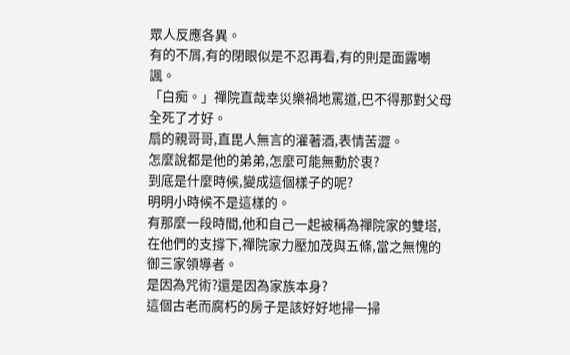眾人反應各異。
有的不屑,有的閉眼似是不忍再看,有的則是面露嘲諷。
「白痴。」禪院直哉幸災樂禍地罵道,巴不得那對父母全死了才好。
扇的親哥哥,直毘人無言的灌著酒,表情苦澀。
怎麼說都是他的弟弟,怎麼可能無動於衷?
到底是什麼時候,變成這個樣子的呢?
明明小時候不是這樣的。
有那麼一段時間,他和自己一起被稱為禪院家的雙塔,在他們的支撐下,禪院家力壓加茂與五條,當之無愧的御三家領導者。
是因為咒術?還是因為家族本身?
這個古老而腐朽的房子是該好好地掃一掃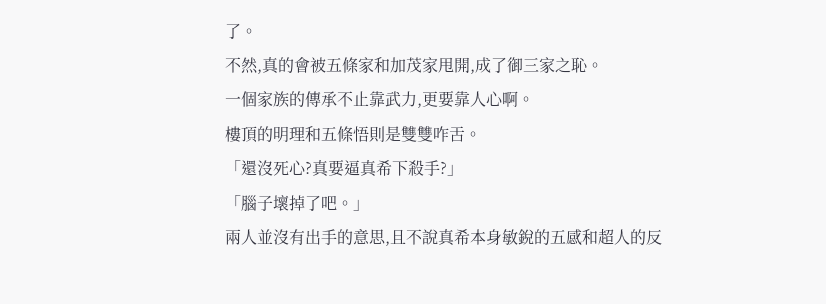了。
不然,真的會被五條家和加茂家甩開,成了御三家之恥。
一個家族的傳承不止靠武力,更要靠人心啊。
樓頂的明理和五條悟則是雙雙咋舌。
「還沒死心?真要逼真希下殺手?」
「腦子壞掉了吧。」
兩人並沒有出手的意思,且不說真希本身敏銳的五感和超人的反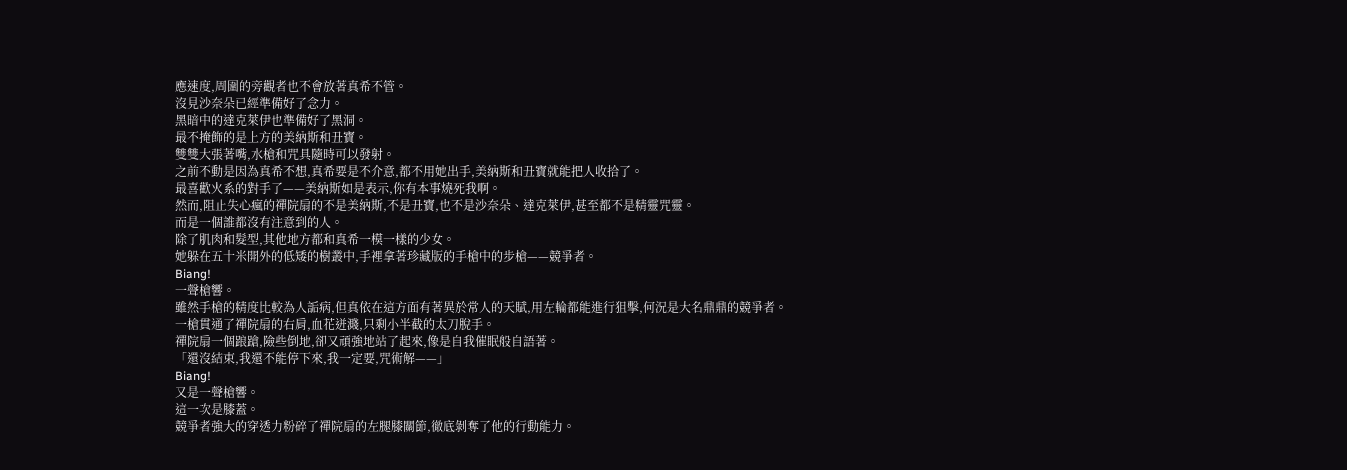應速度,周圍的旁觀者也不會放著真希不管。
沒見沙奈朵已經準備好了念力。
黑暗中的達克萊伊也準備好了黑洞。
最不掩飾的是上方的美納斯和丑寶。
雙雙大張著嘴,水槍和咒具隨時可以發射。
之前不動是因為真希不想,真希要是不介意,都不用她出手,美納斯和丑寶就能把人收拾了。
最喜歡火系的對手了——美納斯如是表示,你有本事燒死我啊。
然而,阻止失心瘋的禪院扇的不是美納斯,不是丑寶,也不是沙奈朵、達克萊伊,甚至都不是精靈咒靈。
而是一個誰都沒有注意到的人。
除了肌肉和髮型,其他地方都和真希一模一樣的少女。
她躲在五十米開外的低矮的樹叢中,手裡拿著珍藏版的手槍中的步槍——競爭者。
Biang!
一聲槍響。
雖然手槍的精度比較為人詬病,但真依在這方面有著異於常人的天賦,用左輪都能進行狙擊,何況是大名鼎鼎的競爭者。
一槍貫通了禪院扇的右肩,血花迸濺,只剩小半截的太刀脫手。
禪院扇一個踉蹌,險些倒地,卻又頑強地站了起來,像是自我催眠般自語著。
「還沒結束,我還不能停下來,我一定要,咒術解——」
Biang!
又是一聲槍響。
這一次是膝蓋。
競爭者強大的穿透力粉碎了禪院扇的左腿膝關節,徹底剝奪了他的行動能力。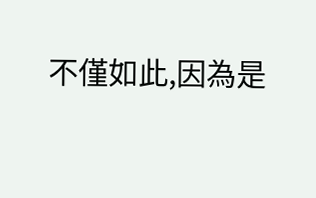不僅如此,因為是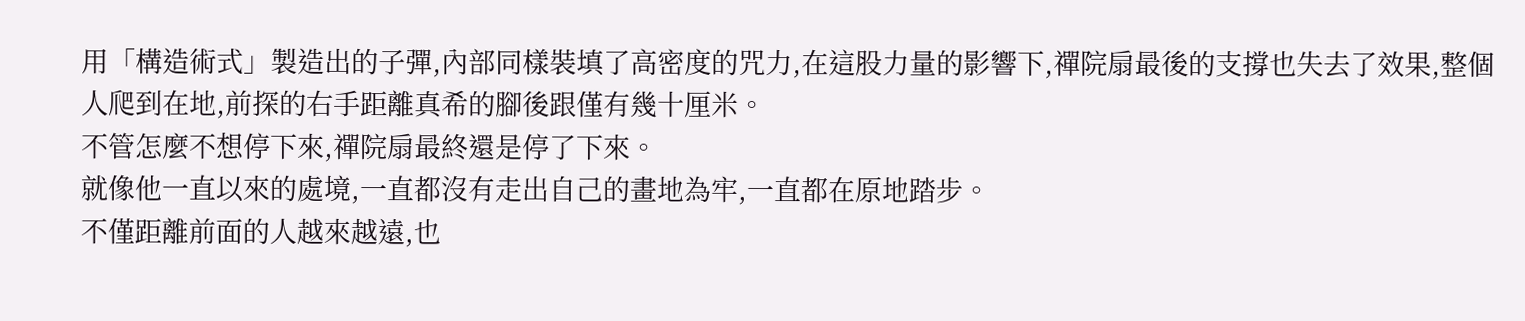用「構造術式」製造出的子彈,內部同樣裝填了高密度的咒力,在這股力量的影響下,禪院扇最後的支撐也失去了效果,整個人爬到在地,前探的右手距離真希的腳後跟僅有幾十厘米。
不管怎麼不想停下來,禪院扇最終還是停了下來。
就像他一直以來的處境,一直都沒有走出自己的畫地為牢,一直都在原地踏步。
不僅距離前面的人越來越遠,也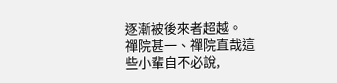逐漸被後來者超越。
禪院甚一、禪院直哉這些小輩自不必說,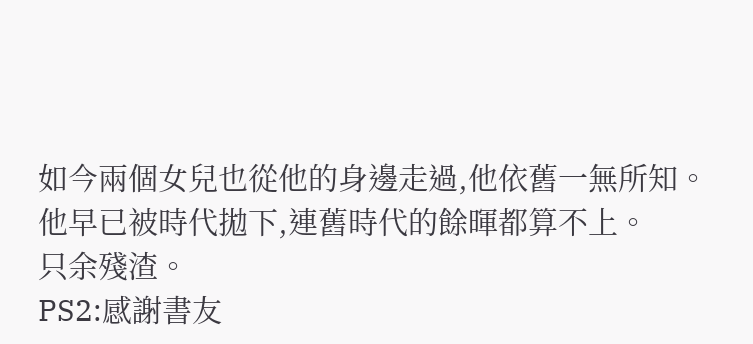如今兩個女兒也從他的身邊走過,他依舊一無所知。
他早已被時代拋下,連舊時代的餘暉都算不上。
只余殘渣。
PS2:感謝書友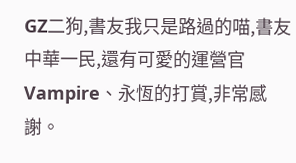GZ二狗,書友我只是路過的喵,書友中華一民,還有可愛的運營官Vampire、永恆的打賞,非常感謝。